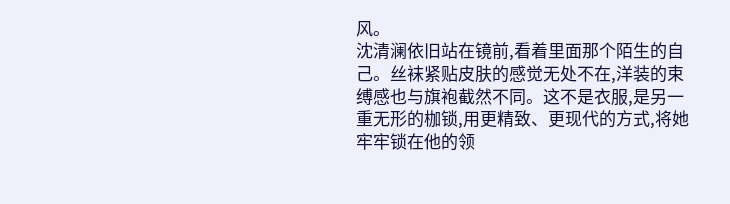风。
沈清澜依旧站在镜前,看着里面那个陌生的自己。丝袜紧贴皮肤的感觉无处不在,洋装的束缚感也与旗袍截然不同。这不是衣服,是另一重无形的枷锁,用更精致、更现代的方式,将她牢牢锁在他的领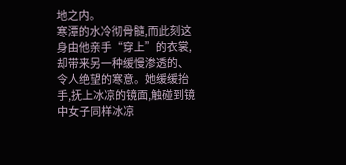地之内。
寒潭的水冷彻骨髓,而此刻这身由他亲手“穿上”的衣裳,却带来另一种缓慢渗透的、令人绝望的寒意。她缓缓抬手,抚上冰凉的镜面,触碰到镜中女子同样冰凉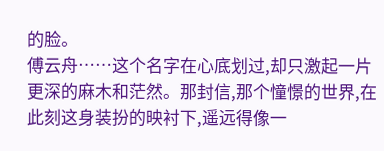的脸。
傅云舟……这个名字在心底划过,却只激起一片更深的麻木和茫然。那封信,那个憧憬的世界,在此刻这身装扮的映衬下,遥远得像一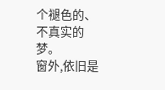个褪色的、不真实的梦。
窗外,依旧是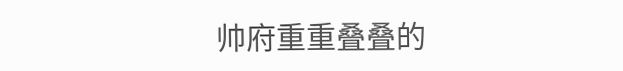帅府重重叠叠的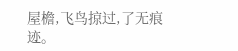屋檐,飞鸟掠过,了无痕迹。